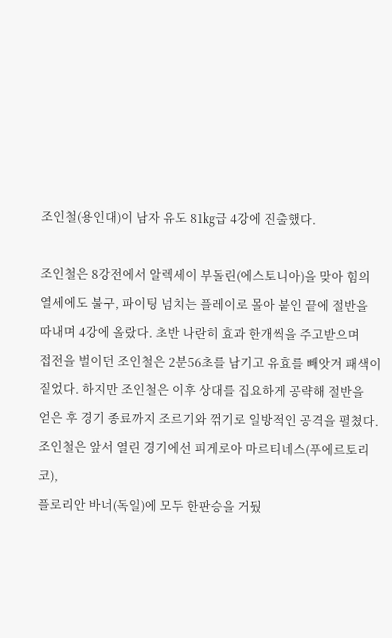조인철(용인대)이 남자 유도 81㎏급 4강에 진출했다.

조인철은 8강전에서 알렉세이 부돌린(에스토니아)을 맞아 힘의
열세에도 불구, 파이팅 넘치는 플레이로 몰아 붙인 끝에 절반을
따내며 4강에 올랐다. 초반 나란히 효과 한개씩을 주고받으며
접전을 벌이던 조인철은 2분56초를 남기고 유효를 빼앗겨 패색이
짙었다. 하지만 조인철은 이후 상대를 집요하게 공략해 절반을
얻은 후 경기 종료까지 조르기와 꺾기로 일방적인 공격을 펼쳤다.
조인철은 앞서 열린 경기에선 피게로아 마르티네스(푸에르토리코),
플로리안 바너(독일)에 모두 한판승을 거뒀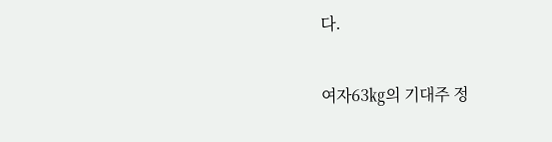다.

여자63㎏의 기대주 정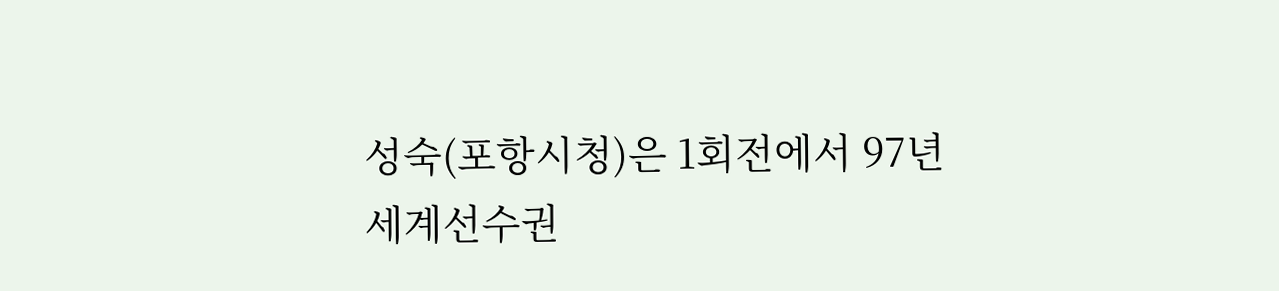성숙(포항시청)은 1회전에서 97년
세계선수권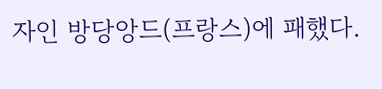자인 방당앙드(프랑스)에 패했다.